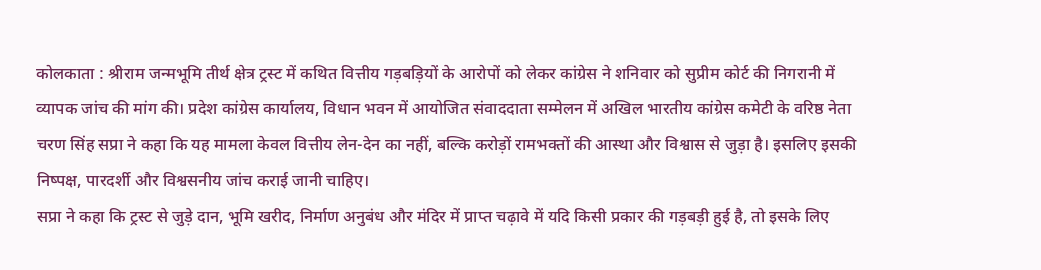कोलकाता : श्रीराम जन्मभूमि तीर्थ क्षेत्र ट्रस्ट में कथित वित्तीय गड़बड़ियों के आरोपों को लेकर कांग्रेस ने शनिवार को सुप्रीम कोर्ट की निगरानी में व्यापक जांच की मांग की। प्रदेश कांग्रेस कार्यालय, विधान भवन में आयोजित संवाददाता सम्मेलन में अखिल भारतीय कांग्रेस कमेटी के वरिष्ठ नेता चरण सिंह सप्रा ने कहा कि यह मामला केवल वित्तीय लेन-देन का नहीं, बल्कि करोड़ों रामभक्तों की आस्था और विश्वास से जुड़ा है। इसलिए इसकी निष्पक्ष, पारदर्शी और विश्वसनीय जांच कराई जानी चाहिए।
सप्रा ने कहा कि ट्रस्ट से जुड़े दान, भूमि खरीद, निर्माण अनुबंध और मंदिर में प्राप्त चढ़ावे में यदि किसी प्रकार की गड़बड़ी हुई है, तो इसके लिए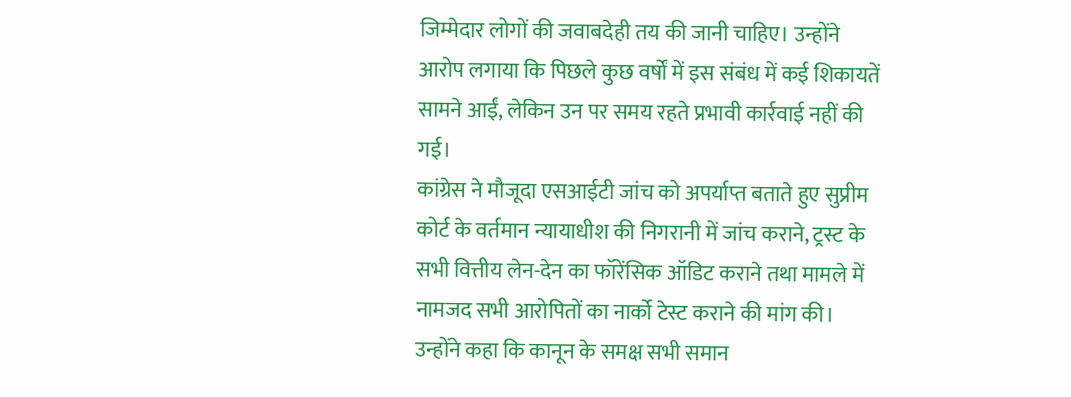जिम्मेदार लोगों की जवाबदेही तय की जानी चाहिए। उन्होंने आरोप लगाया कि पिछले कुछ वर्षों में इस संबंध में कई शिकायतें सामने आईं, लेकिन उन पर समय रहते प्रभावी कार्रवाई नहीं की गई।
कांग्रेस ने मौजूदा एसआईटी जांच को अपर्याप्त बताते हुए सुप्रीम कोर्ट के वर्तमान न्यायाधीश की निगरानी में जांच कराने, ट्रस्ट के सभी वित्तीय लेन-देन का फॉरेंसिक ऑडिट कराने तथा मामले में नामजद सभी आरोपितों का नार्को टेस्ट कराने की मांग की। उन्होंने कहा कि कानून के समक्ष सभी समान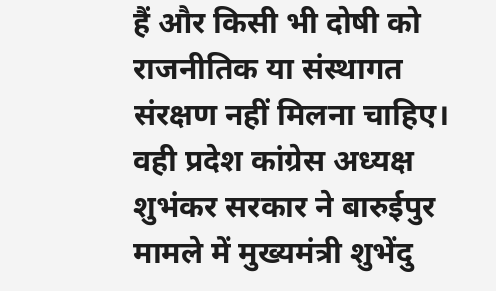हैं और किसी भी दोषी को राजनीतिक या संस्थागत संरक्षण नहीं मिलना चाहिए।
वही प्रदेश कांग्रेस अध्यक्ष शुभंकर सरकार ने बारुईपुर मामले में मुख्यमंत्री शुभेंदु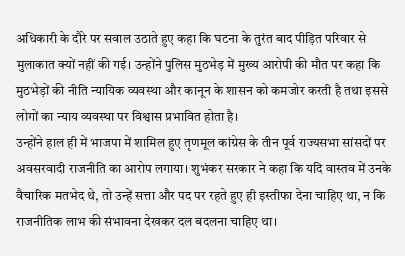अधिकारी के दौरे पर सवाल उठाते हुए कहा कि घटना के तुरंत बाद पीड़ित परिवार से मुलाकात क्यों नहीं की गई। उन्होंने पुलिस मुठभेड़ में मुख्य आरोपी की मौत पर कहा कि मुठभेड़ों की नीति न्यायिक व्यवस्था और कानून के शासन को कमजोर करती है तथा इससे लोगों का न्याय व्यवस्था पर विश्वास प्रभावित होता है।
उन्होंने हाल ही में भाजपा में शामिल हुए तृणमूल कांग्रेस के तीन पूर्व राज्यसभा सांसदों पर अवसरवादी राजनीति का आरोप लगाया। शुभंकर सरकार ने कहा कि यदि वास्तव में उनके वैचारिक मतभेद थे, तो उन्हें सत्ता और पद पर रहते हुए ही इस्तीफा देना चाहिए था, न कि राजनीतिक लाभ की संभावना देखकर दल बदलना चाहिए था।